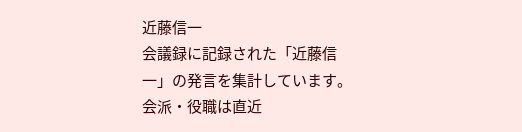近藤信一
会議録に記録された「近藤信一」の発言を集計しています。会派・役職は直近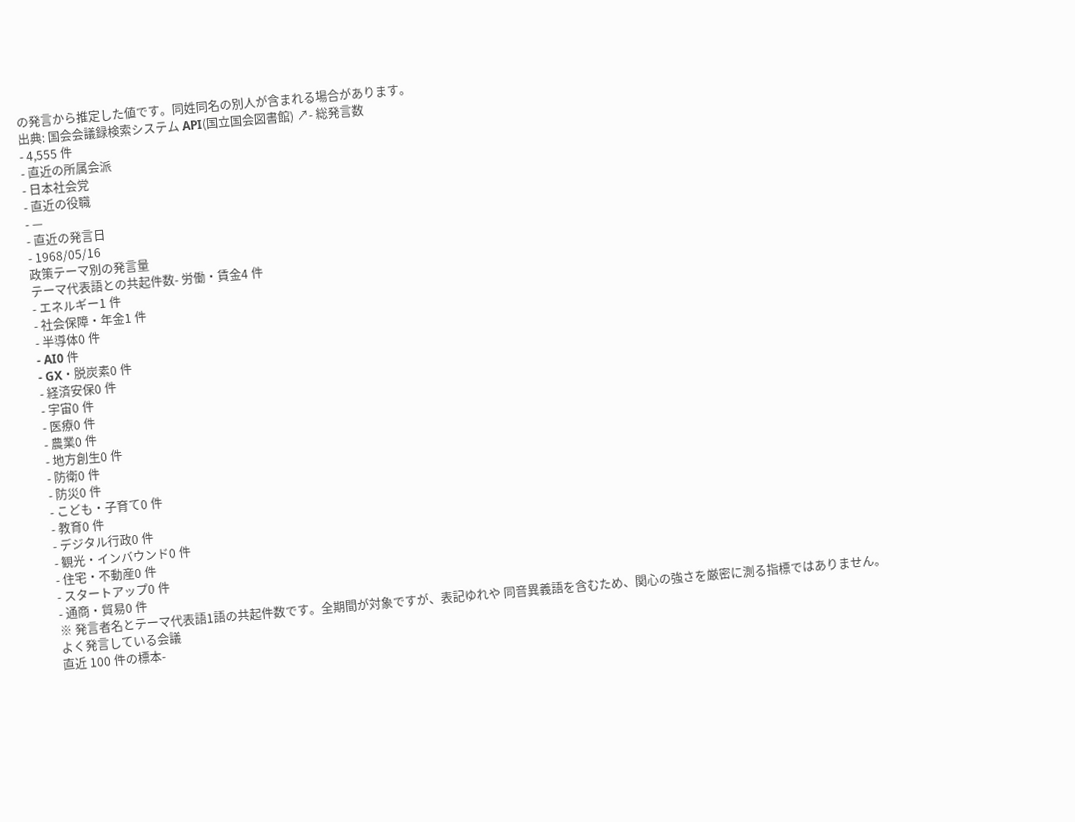の発言から推定した値です。同姓同名の別人が含まれる場合があります。
出典: 国会会議録検索システム API(国立国会図書館) ↗- 総発言数
- 4,555 件
- 直近の所属会派
- 日本社会党
- 直近の役職
- —
- 直近の発言日
- 1968/05/16
政策テーマ別の発言量
テーマ代表語との共起件数- 労働・賃金4 件
- エネルギー1 件
- 社会保障・年金1 件
- 半導体0 件
- AI0 件
- GX・脱炭素0 件
- 経済安保0 件
- 宇宙0 件
- 医療0 件
- 農業0 件
- 地方創生0 件
- 防衛0 件
- 防災0 件
- こども・子育て0 件
- 教育0 件
- デジタル行政0 件
- 観光・インバウンド0 件
- 住宅・不動産0 件
- スタートアップ0 件
- 通商・貿易0 件
※ 発言者名とテーマ代表語1語の共起件数です。全期間が対象ですが、表記ゆれや 同音異義語を含むため、関心の強さを厳密に測る指標ではありません。
よく発言している会議
直近 100 件の標本-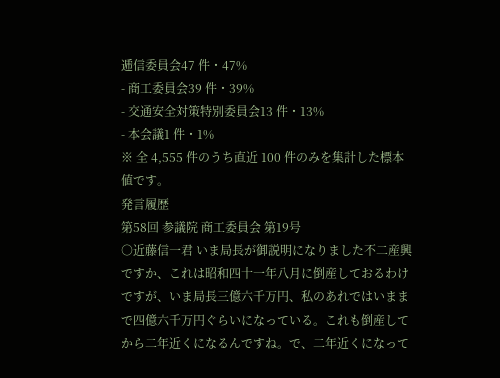逓信委員会47 件・47%
- 商工委員会39 件・39%
- 交通安全対策特別委員会13 件・13%
- 本会議1 件・1%
※ 全 4,555 件のうち直近 100 件のみを集計した標本値です。
発言履歴
第58回 参議院 商工委員会 第19号
○近藤信一君 いま局長が御説明になりました不二産興ですか、これは昭和四十一年八月に倒産しておるわけですが、いま局長三億六千万円、私のあれではいままで四億六千万円ぐらいになっている。これも倒産してから二年近くになるんですね。で、二年近くになって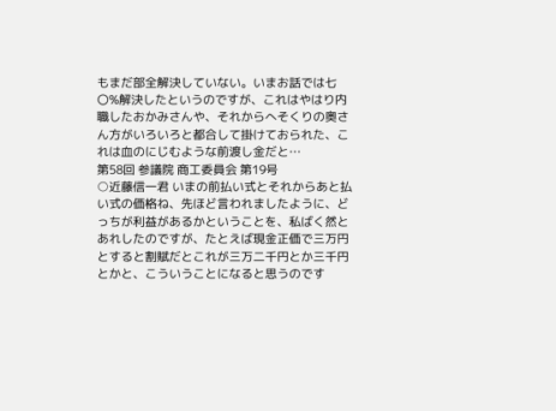もまだ部全解決していない。いまお話では七〇%解決したというのですが、これはやはり内職したおかみさんや、それからへそくりの奥さん方がいろいろと都合して掛けておられた、これは血のにじむような前渡し金だと…
第58回 参議院 商工委員会 第19号
○近藤信一君 いまの前払い式とそれからあと払い式の価格ね、先ほど言われましたように、どっちが利益があるかということを、私ばく然とあれしたのですが、たとえば現金正価で三万円とすると割賦だとこれが三万二千円とか三千円とかと、こういうことになると思うのです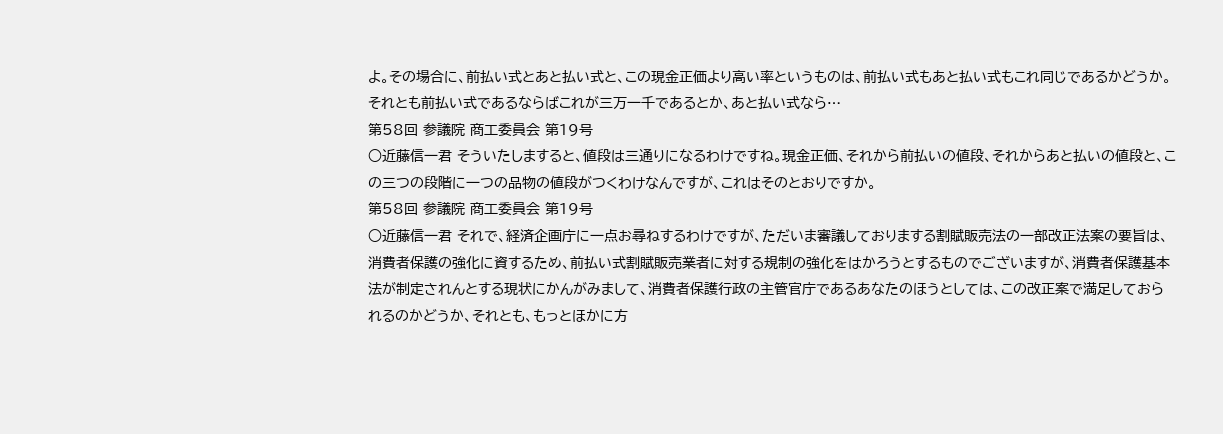よ。その場合に、前払い式とあと払い式と、この現金正価より高い率というものは、前払い式もあと払い式もこれ同じであるかどうか。それとも前払い式であるならばこれが三万一千であるとか、あと払い式なら…
第58回 参議院 商工委員会 第19号
○近藤信一君 そういたしますると、値段は三通りになるわけですね。現金正価、それから前払いの値段、それからあと払いの値段と、この三つの段階に一つの品物の値段がつくわけなんですが、これはそのとおりですか。
第58回 参議院 商工委員会 第19号
○近藤信一君 それで、経済企画庁に一点お尋ねするわけですが、ただいま審議しておりまする割賦販売法の一部改正法案の要旨は、消費者保護の強化に資するため、前払い式割賦販売業者に対する規制の強化をはかろうとするものでございますが、消費者保護基本法が制定されんとする現状にかんがみまして、消費者保護行政の主管官庁であるあなたのほうとしては、この改正案で満足しておられるのかどうか、それとも、もっとほかに方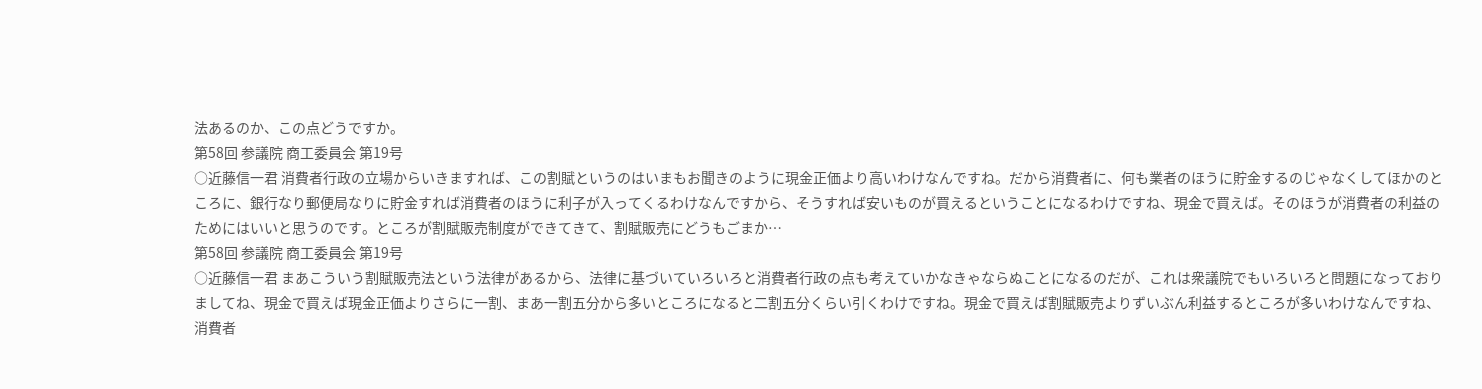法あるのか、この点どうですか。
第58回 参議院 商工委員会 第19号
○近藤信一君 消費者行政の立場からいきますれば、この割賦というのはいまもお聞きのように現金正価より高いわけなんですね。だから消費者に、何も業者のほうに貯金するのじゃなくしてほかのところに、銀行なり郵便局なりに貯金すれば消費者のほうに利子が入ってくるわけなんですから、そうすれば安いものが買えるということになるわけですね、現金で買えば。そのほうが消費者の利益のためにはいいと思うのです。ところが割賦販売制度ができてきて、割賦販売にどうもごまか…
第58回 参議院 商工委員会 第19号
○近藤信一君 まあこういう割賦販売法という法律があるから、法律に基づいていろいろと消費者行政の点も考えていかなきゃならぬことになるのだが、これは衆議院でもいろいろと問題になっておりましてね、現金で買えば現金正価よりさらに一割、まあ一割五分から多いところになると二割五分くらい引くわけですね。現金で買えば割賦販売よりずいぶん利益するところが多いわけなんですね、消費者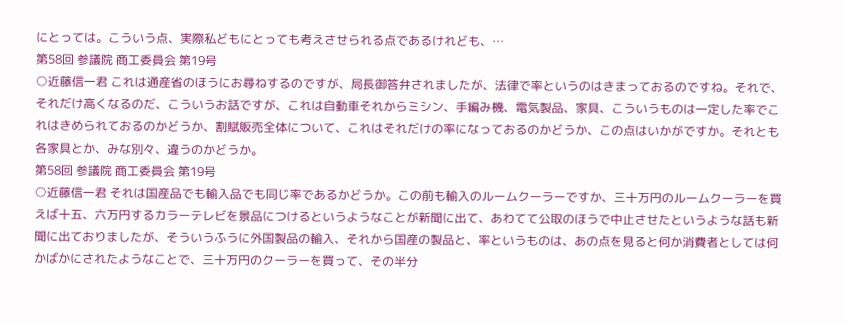にとっては。こういう点、実際私どもにとっても考えさせられる点であるけれども、…
第58回 参議院 商工委員会 第19号
○近藤信一君 これは通産省のほうにお尋ねするのですが、局長御答弁されましたが、法律で率というのはきまっておるのですね。それで、それだけ高くなるのだ、こういうお話ですが、これは自動車それからミシン、手編み機、電気製品、家具、こういうものは一定した率でこれはきめられておるのかどうか、割賦販売全体について、これはそれだけの率になっておるのかどうか、この点はいかがですか。それとも各家具とか、みな別々、違うのかどうか。
第58回 参議院 商工委員会 第19号
○近藤信一君 それは国産品でも輸入品でも同じ率であるかどうか。この前も輸入のルームクーラーですか、三十万円のルームクーラーを買えば十五、六万円するカラーテレビを景品につけるというようなことが新聞に出て、あわてて公取のほうで中止させたというような話も新聞に出ておりましたが、そういうふうに外国製品の輸入、それから国産の製品と、率というものは、あの点を見ると何か消費者としては何かばかにされたようなことで、三十万円のクーラーを買って、その半分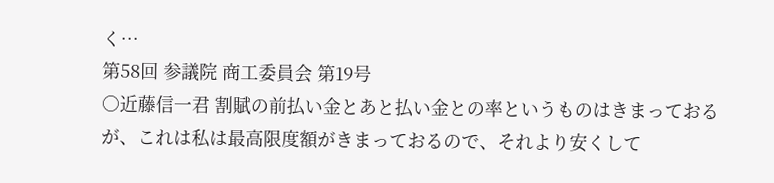く…
第58回 参議院 商工委員会 第19号
○近藤信一君 割賦の前払い金とあと払い金との率というものはきまっておるが、これは私は最高限度額がきまっておるので、それより安くして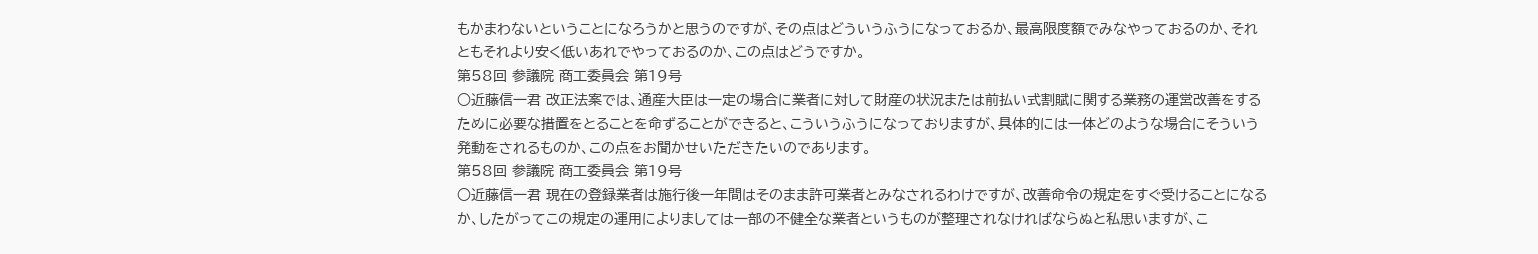もかまわないということになろうかと思うのですが、その点はどういうふうになっておるか、最高限度額でみなやっておるのか、それともそれより安く低いあれでやっておるのか、この点はどうですか。
第58回 参議院 商工委員会 第19号
○近藤信一君 改正法案では、通産大臣は一定の場合に業者に対して財産の状況または前払い式割賦に関する業務の運営改善をするために必要な措置をとることを命ずることができると、こういうふうになっておりますが、具体的には一体どのような場合にそういう発動をされるものか、この点をお聞かせいただきたいのであります。
第58回 参議院 商工委員会 第19号
○近藤信一君 現在の登録業者は施行後一年間はそのまま許可業者とみなされるわけですが、改善命令の規定をすぐ受けることになるか、したがってこの規定の運用によりましては一部の不健全な業者というものが整理されなければならぬと私思いますが、こ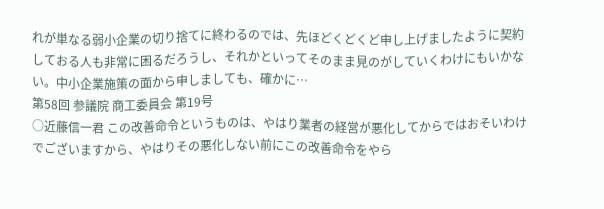れが単なる弱小企業の切り捨てに終わるのでは、先ほどくどくど申し上げましたように契約しておる人も非常に困るだろうし、それかといってそのまま見のがしていくわけにもいかない。中小企業施策の面から申しましても、確かに…
第58回 参議院 商工委員会 第19号
○近藤信一君 この改善命令というものは、やはり業者の経営が悪化してからではおそいわけでございますから、やはりその悪化しない前にこの改善命令をやら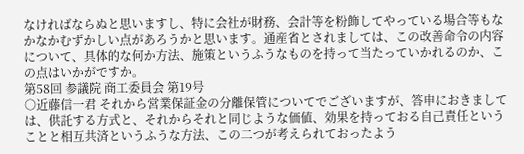なければならぬと思いますし、特に会社が財務、会計等を粉飾してやっている場合等もなかなかむずかしい点があろうかと思います。通産省とされましては、この改善命令の内容について、具体的な何か方法、施策というふうなものを持って当たっていかれるのか、この点はいかがですか。
第58回 参議院 商工委員会 第19号
○近藤信一君 それから営業保証金の分離保管についてでございますが、答申におきましては、供託する方式と、それからそれと同じような価値、効果を持っておる自己責任ということと相互共済というふうな方法、この二つが考えられておったよう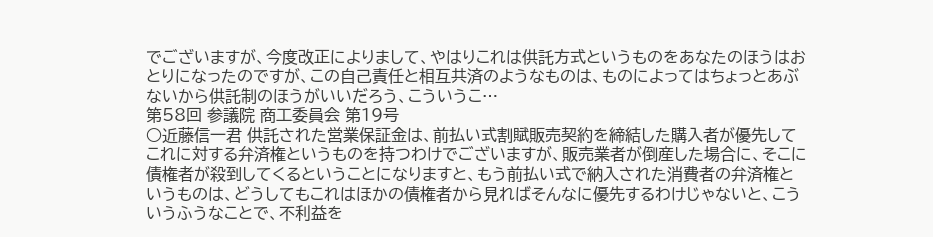でございますが、今度改正によりまして、やはりこれは供託方式というものをあなたのほうはおとりになったのですが、この自己責任と相互共済のようなものは、ものによってはちょっとあぶないから供託制のほうがいいだろう、こういうこ…
第58回 参議院 商工委員会 第19号
○近藤信一君 供託された営業保証金は、前払い式割賦販売契約を締結した購入者が優先してこれに対する弁済権というものを持つわけでございますが、販売業者が倒産した場合に、そこに債権者が殺到してくるということになりますと、もう前払い式で納入された消費者の弁済権というものは、どうしてもこれはほかの債権者から見ればそんなに優先するわけじゃないと、こういうふうなことで、不利益を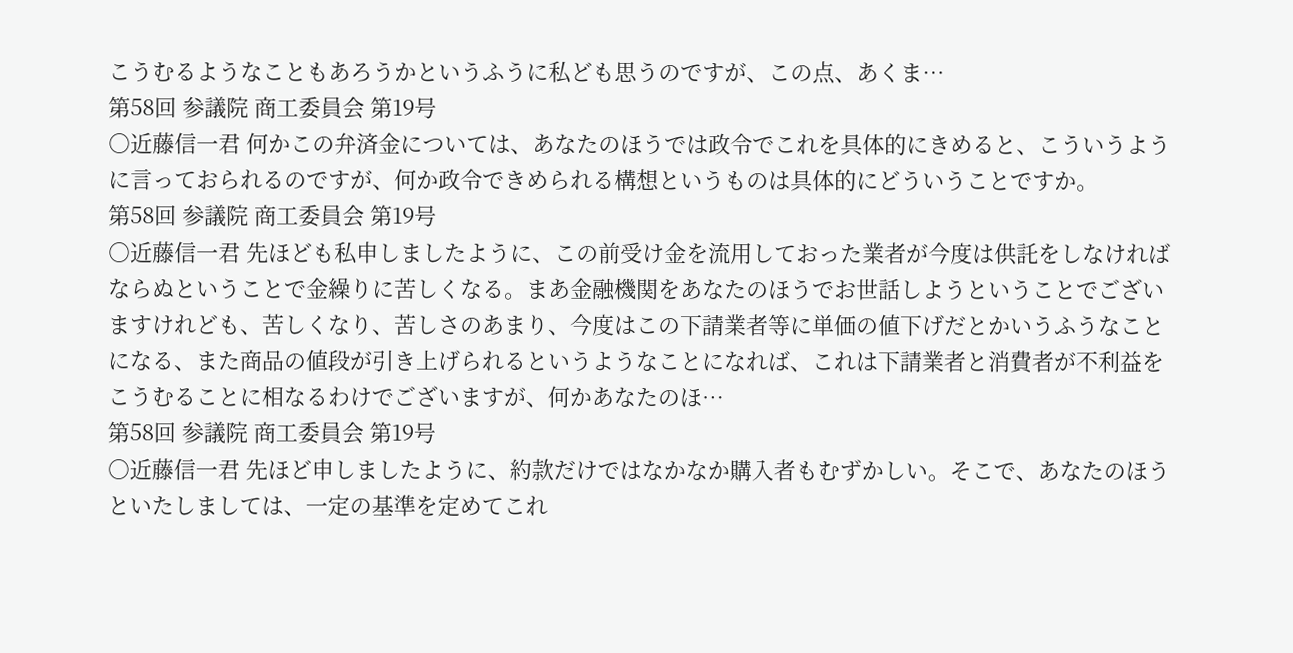こうむるようなこともあろうかというふうに私ども思うのですが、この点、あくま…
第58回 参議院 商工委員会 第19号
○近藤信一君 何かこの弁済金については、あなたのほうでは政令でこれを具体的にきめると、こういうように言っておられるのですが、何か政令できめられる構想というものは具体的にどういうことですか。
第58回 参議院 商工委員会 第19号
○近藤信一君 先ほども私申しましたように、この前受け金を流用しておった業者が今度は供託をしなければならぬということで金繰りに苦しくなる。まあ金融機関をあなたのほうでお世話しようということでございますけれども、苦しくなり、苦しさのあまり、今度はこの下請業者等に単価の値下げだとかいうふうなことになる、また商品の値段が引き上げられるというようなことになれば、これは下請業者と消費者が不利益をこうむることに相なるわけでございますが、何かあなたのほ…
第58回 参議院 商工委員会 第19号
○近藤信一君 先ほど申しましたように、約款だけではなかなか購入者もむずかしい。そこで、あなたのほうといたしましては、一定の基準を定めてこれ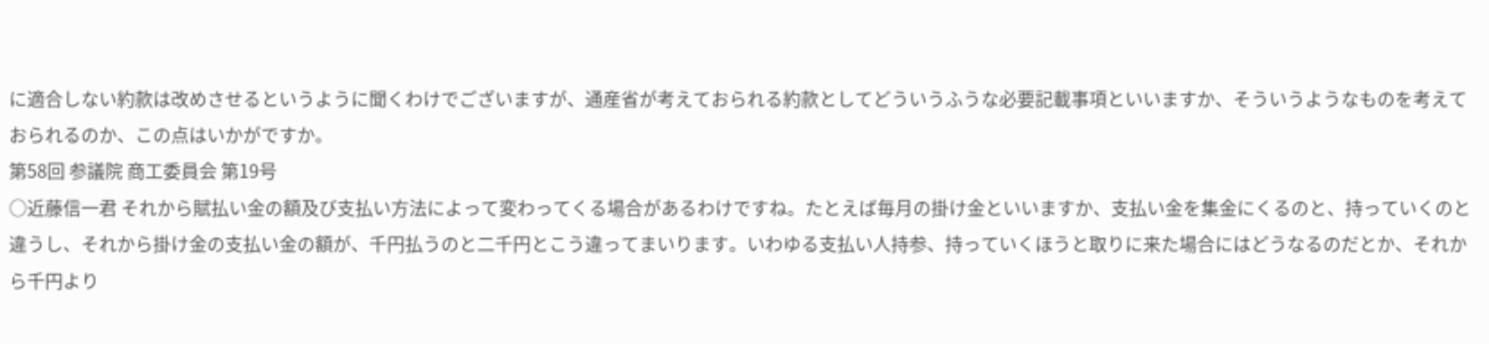に適合しない約款は改めさせるというように聞くわけでございますが、通産省が考えておられる約款としてどういうふうな必要記載事項といいますか、そういうようなものを考えておられるのか、この点はいかがですか。
第58回 参議院 商工委員会 第19号
○近藤信一君 それから賦払い金の額及び支払い方法によって変わってくる場合があるわけですね。たとえば毎月の掛け金といいますか、支払い金を集金にくるのと、持っていくのと違うし、それから掛け金の支払い金の額が、千円払うのと二千円とこう違ってまいります。いわゆる支払い人持参、持っていくほうと取りに来た場合にはどうなるのだとか、それから千円より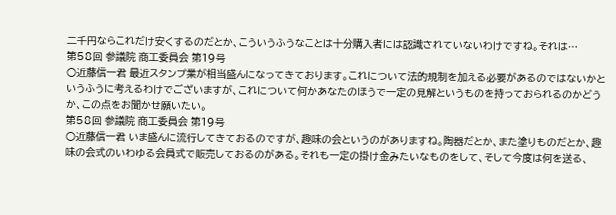二千円ならこれだけ安くするのだとか、こういうふうなことは十分購入者には認識されていないわけですね。それは…
第58回 参議院 商工委員会 第19号
○近藤信一君 最近スタンプ業が相当盛んになってきております。これについて法的規制を加える必要があるのではないかというふうに考えるわけでございますが、これについて何かあなたのほうで一定の見解というものを持っておられるのかどうか、この点をお聞かせ願いたい。
第58回 参議院 商工委員会 第19号
○近藤信一君 いま盛んに流行してきておるのですが、趣味の会というのがありますね。陶器だとか、また塗りものだとか、趣味の会式のいわゆる会員式で販売しておるのがある。それも一定の掛け金みたいなものをして、そして今度は何を送る、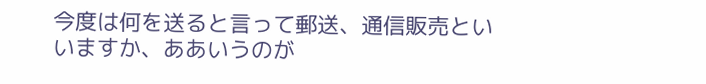今度は何を送ると言って郵送、通信販売といいますか、ああいうのが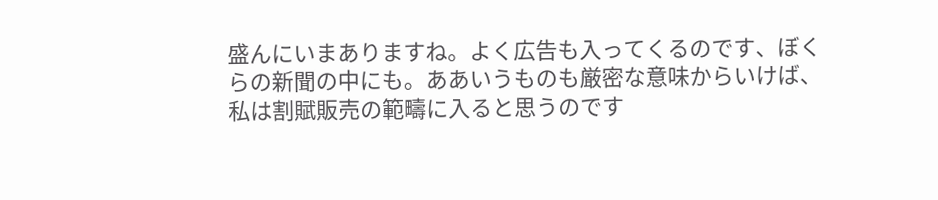盛んにいまありますね。よく広告も入ってくるのです、ぼくらの新聞の中にも。ああいうものも厳密な意味からいけば、私は割賦販売の範疇に入ると思うのです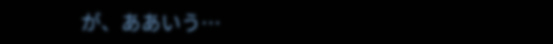が、ああいう…